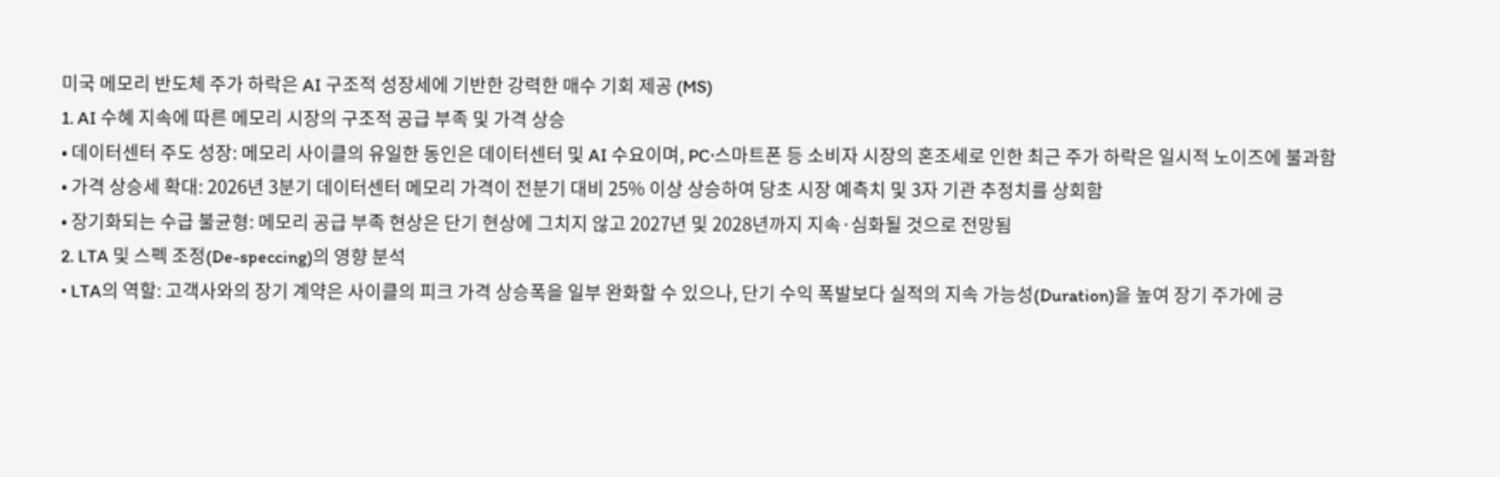미국 메모리 반도체 주가 하락은 AI 구조적 성장세에 기반한 강력한 매수 기회 제공 (MS)
1. AI 수혜 지속에 따른 메모리 시장의 구조적 공급 부족 및 가격 상승
• 데이터센터 주도 성장: 메모리 사이클의 유일한 동인은 데이터센터 및 AI 수요이며, PC·스마트폰 등 소비자 시장의 혼조세로 인한 최근 주가 하락은 일시적 노이즈에 불과함
• 가격 상승세 확대: 2026년 3분기 데이터센터 메모리 가격이 전분기 대비 25% 이상 상승하여 당초 시장 예측치 및 3자 기관 추정치를 상회함
• 장기화되는 수급 불균형: 메모리 공급 부족 현상은 단기 현상에 그치지 않고 2027년 및 2028년까지 지속·심화될 것으로 전망됨
2. LTA 및 스펙 조정(De-speccing)의 영향 분석
• LTA의 역할: 고객사와의 장기 계약은 사이클의 피크 가격 상승폭을 일부 완화할 수 있으나, 단기 수익 폭발보다 실적의 지속 가능성(Duration)을 높여 장기 주가에 긍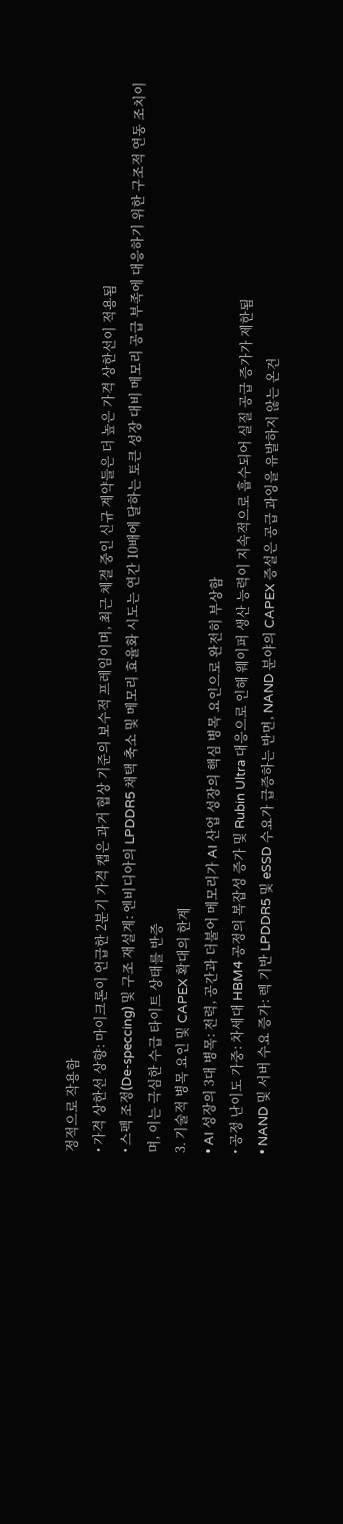정적으로 작용함
• 가격 상한선 상향: 마이크론이 언급한 2분기 가격 캡은 과거 협상 기준의 보수적 프레임이며, 최근 체결 중인 신규 계약들은 더 높은 가격 상한선이 적용됨
• 스펙 조정(De-speccing) 및 구조 재설계: 엔비디아의 LPDDR5 채택 축소 및 메모리 효율화 시도는 연간 10배에 달하는 토큰 성장 대비 메모리 공급 부족에 대응하기 위한 구조적 연동 조치이며, 이는 극심한 수급 타이트 상태를 반증
3. 기술적 병목 요인 및 CAPEX 확대의 한계
• AI 성장의 3대 병목: 전력, 공간과 더불어 메모리가 AI 산업 성장의 핵심 병목 요인으로 완전히 부상함
• 공정 난이도 가중: 차세대 HBM4 공정의 복잡성 증가 및 Rubin Ultra 대응으로 인해 웨이퍼 생산 능력이 지속적으로 흡수되어 실질 공급 증가가 제한됨
• NAND 및 서버 수요 증가: 렉 기반 LPDDR5 및 eSSD 수요가 급증하는 반면, NAND 분야의 CAPEX 증설은 공급 과잉을 유발하지 않는 온건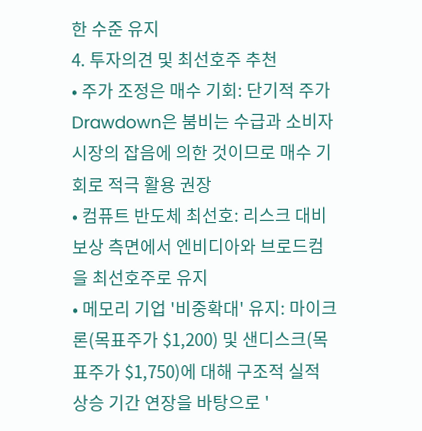한 수준 유지
4. 투자의견 및 최선호주 추천
• 주가 조정은 매수 기회: 단기적 주가 Drawdown은 붐비는 수급과 소비자 시장의 잡음에 의한 것이므로 매수 기회로 적극 활용 권장
• 컴퓨트 반도체 최선호: 리스크 대비 보상 측면에서 엔비디아와 브로드컴을 최선호주로 유지
• 메모리 기업 '비중확대' 유지: 마이크론(목표주가 $1,200) 및 샌디스크(목표주가 $1,750)에 대해 구조적 실적 상승 기간 연장을 바탕으로 '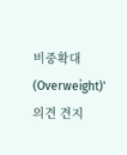비중확대(Overweight)' 의견 견지